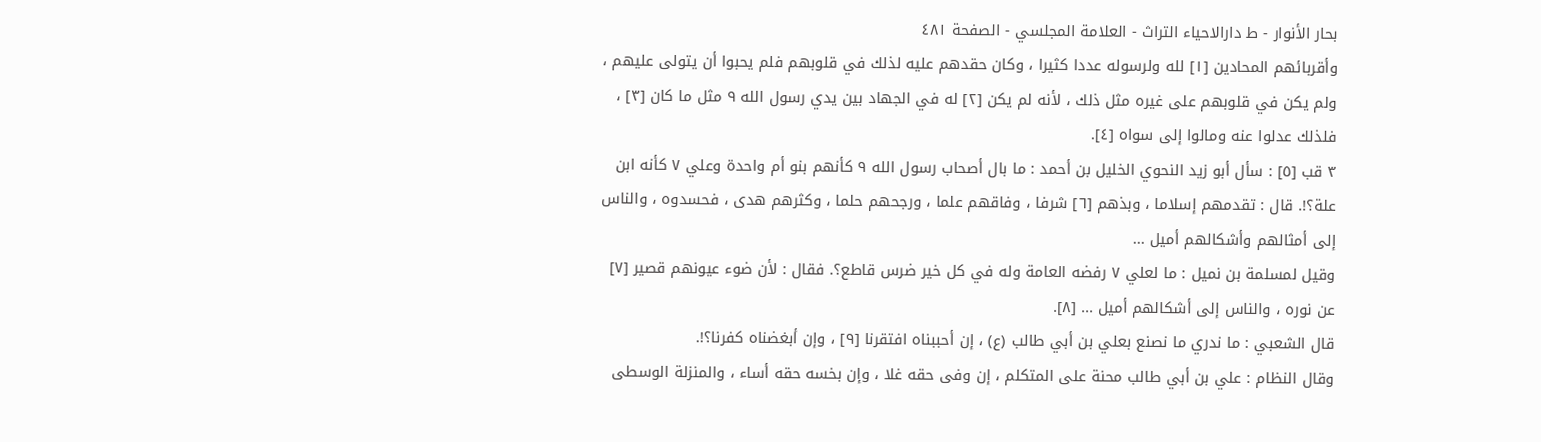بحار الأنوار - ط دارالاحیاء التراث - العلامة المجلسي - الصفحة ٤٨١
وأقربائهم المحادين [١] لله ولرسوله عددا كثيرا ، وكان حقدهم عليه لذلك في قلوبهم فلم يحبوا أن يتولى عليهم ، ولم يكن في قلوبهم على غيره مثل ذلك ، لأنه لم يكن [٢] له في الجهاد بين يدي رسول الله ٩ مثل ما كان [٣] ، فلذلك عدلوا عنه ومالوا إلى سواه [٤].
٣ قب [٥] : سأل أبو زيد النحوي الخليل بن أحمد : ما بال أصحاب رسول الله ٩ كأنهم بنو أم واحدة وعلي ٧ كأنه ابن علة؟!. قال : تقدمهم إسلاما ، وبذهم [٦] شرفا ، وفاقهم علما ، ورجحهم حلما ، وكثرهم هدى ، فحسدوه ، والناس إلى أمثالهم وأشكالهم أميل ...
وقيل لمسلمة بن نميل : ما لعلي ٧ رفضه العامة وله في كل خير ضرس قاطع؟. فقال : لأن ضوء عيونهم قصير [٧] عن نوره ، والناس إلى أشكالهم أميل ... [٨].
قال الشعبي : ما ندري ما نصنع بعلي بن أبي طالب (ع) ، إن أحببناه افتقرنا [٩] ، وإن أبغضناه كفرنا؟!.
وقال النظام : علي بن أبي طالب محنة على المتكلم ، إن وفى حقه غلا ، وإن بخسه حقه أساء ، والمنزلة الوسطى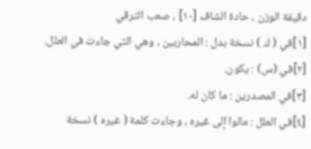دقيقة الوزن ، حادة الشاف [١٠] ، صعب الترقي
[١]في ( ك ) نسخة بدل : المحاربين ، وهي التي جاءت في العلل.
[٢]في (س) : يكون.
[٣]في المصدرين : ما كان له.
[٤]في العلل : مالوا إلى غيره ، وجاءت كلمة ( غيره ) نسخة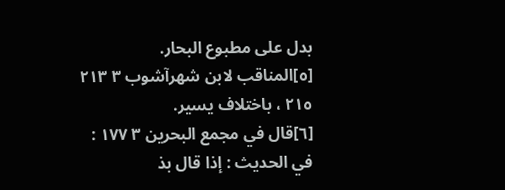بدل على مطبوع البحار.
[٥]المناقب لابن شهرآشوب ٣ ٢١٣ ٢١٥ ، باختلاف يسير.
[٦]قال في مجمع البحرين ٣ ١٧٧ : في الحديث : إذا قال بذ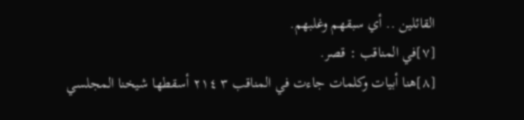القائلين .. أي سبقهم وغلبهم.
[٧]في المناقب : قصر.
[٨]هنا أبيات وكلمات جاءت في المناقب ٣ ٢١٤ أسقطها شيخنا المجلسي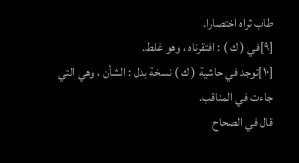طاب ثراه اختصارا.
[٩]في ( ك ) : افتقرناه ، وهو غلط.
[١٠]توجد في حاشية ( ك ) نسخة بدل : الشأن ، وهي التي جاءت في المناقب.
قال في الصحاح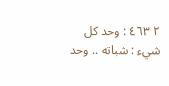٢ ٤٦٣ : وحد كل شيء : شباته .. وحد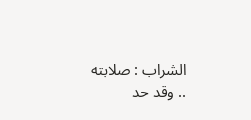الشراب : صلابته .. وقد حد